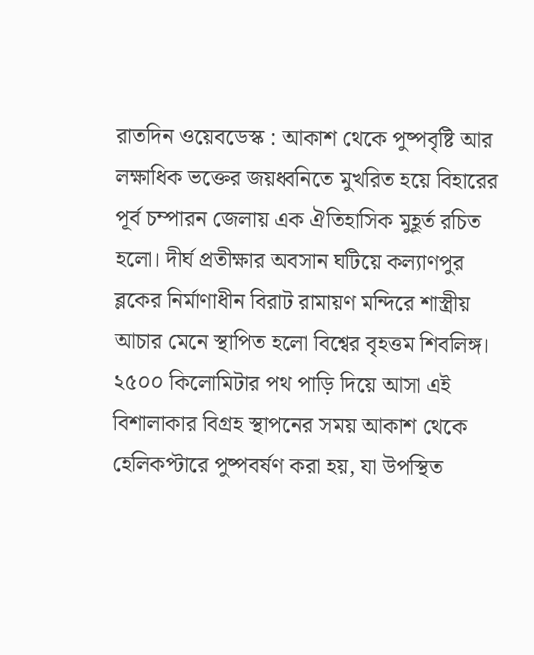রাতদিন ওয়েবডেস্ক : আকাশ থেকে পুষ্পবৃষ্টি আর লক্ষাধিক ভক্তের জয়ধ্বনিতে মুখরিত হয়ে বিহারের পূর্ব চম্পারন জেলায় এক ঐতিহাসিক মুহূর্ত রচিত হলো। দীর্ঘ প্রতীক্ষার অবসান ঘটিয়ে কল্যাণপুর ব্লকের নির্মাণাধীন বিরাট রামায়ণ মন্দিরে শাস্ত্রীয় আচার মেনে স্থাপিত হলো বিশ্বের বৃহত্তম শিবলিঙ্গ।
২৫০০ কিলোমিটার পথ পাড়ি দিয়ে আসা এই বিশালাকার বিগ্রহ স্থাপনের সময় আকাশ থেকে হেলিকপ্টারে পুষ্পবর্ষণ করা হয়, যা উপস্থিত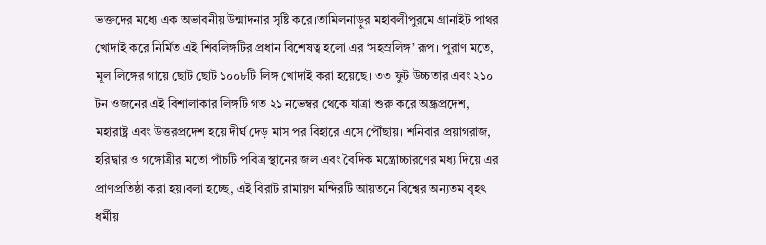ভক্তদের মধ্যে এক অভাবনীয় উন্মাদনার সৃষ্টি করে।তামিলনাড়ুর মহাবলীপুরমে গ্রানাইট পাথর খোদাই করে নির্মিত এই শিবলিঙ্গটির প্রধান বিশেষত্ব হলো এর ‘সহস্রলিঙ্গ’ রূপ। পুরাণ মতে, মূল লিঙ্গের গায়ে ছোট ছোট ১০০৮টি লিঙ্গ খোদাই করা হয়েছে। ৩৩ ফুট উচ্চতার এবং ২১০ টন ওজনের এই বিশালাকার লিঙ্গটি গত ২১ নভেম্বর থেকে যাত্রা শুরু করে অন্ধ্রপ্রদেশ, মহারাষ্ট্র এবং উত্তরপ্রদেশ হয়ে দীর্ঘ দেড় মাস পর বিহারে এসে পৌঁছায়। শনিবার প্রয়াগরাজ, হরিদ্বার ও গঙ্গোত্রীর মতো পাঁচটি পবিত্র স্থানের জল এবং বৈদিক মন্ত্রোচ্চারণের মধ্য দিয়ে এর প্রাণপ্রতিষ্ঠা করা হয়।বলা হচ্ছে, এই বিরাট রামায়ণ মন্দিরটি আয়তনে বিশ্বের অন্যতম বৃহৎ ধর্মীয়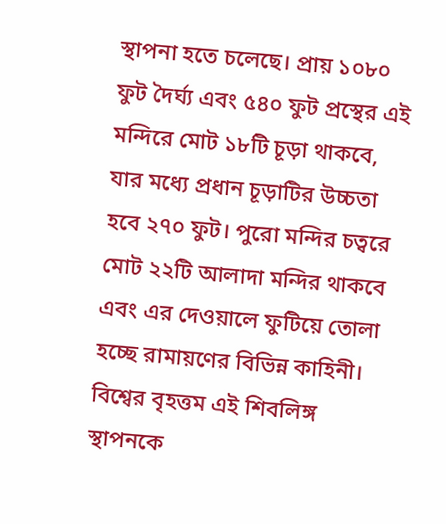স্থাপনা হতে চলেছে। প্রায় ১০৮০ ফুট দৈর্ঘ্য এবং ৫৪০ ফুট প্রস্থের এই মন্দিরে মোট ১৮টি চূড়া থাকবে, যার মধ্যে প্রধান চূড়াটির উচ্চতা হবে ২৭০ ফুট। পুরো মন্দির চত্বরে মোট ২২টি আলাদা মন্দির থাকবে এবং এর দেওয়ালে ফুটিয়ে তোলা হচ্ছে রামায়ণের বিভিন্ন কাহিনী। বিশ্বের বৃহত্তম এই শিবলিঙ্গ স্থাপনকে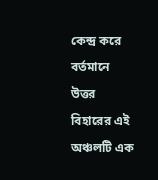কেন্দ্র করে বর্তমানে উত্তর বিহারের এই অঞ্চলটি এক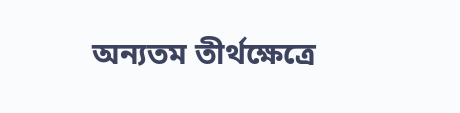অন্যতম তীর্থক্ষেত্রে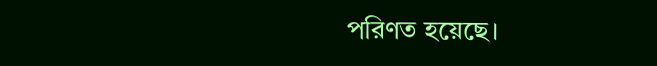পরিণত হয়েছে।